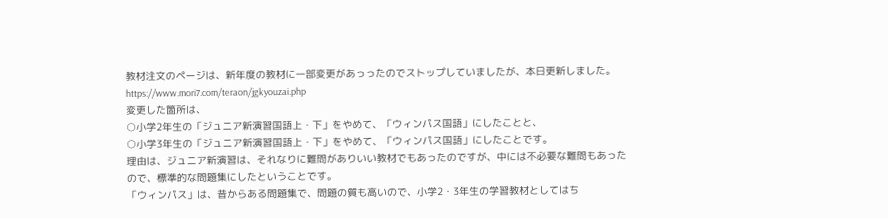教材注文のページは、新年度の教材に一部変更があっったのでストップしていましたが、本日更新しました。
https://www.mori7.com/teraon/jgkyouzai.php
変更した箇所は、
○小学2年生の「ジュニア新演習国語上・下」をやめて、「ウィンパス国語」にしたことと、
○小学3年生の「ジュニア新演習国語上・下」をやめて、「ウィンパス国語」にしたことです。
理由は、ジュニア新演習は、それなりに難問がありいい教材でもあったのですが、中には不必要な難問もあったので、標準的な問題集にしたということです。
「ウィンパス」は、昔からある問題集で、問題の質も高いので、小学2・3年生の学習教材としてはち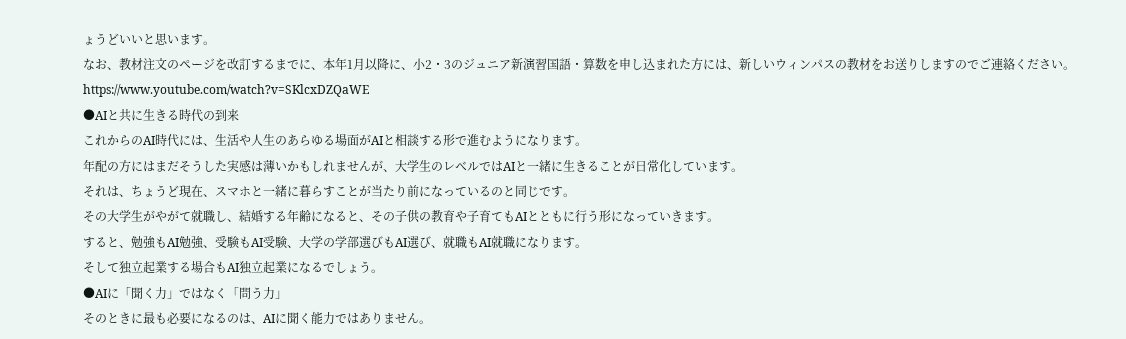ょうどいいと思います。
なお、教材注文のページを改訂するまでに、本年1月以降に、小2・3のジュニア新演習国語・算数を申し込まれた方には、新しいウィンパスの教材をお送りしますのでご連絡ください。
https://www.youtube.com/watch?v=SKlcxDZQaWE
●AIと共に生きる時代の到来
これからのAI時代には、生活や人生のあらゆる場面がAIと相談する形で進むようになります。
年配の方にはまだそうした実感は薄いかもしれませんが、大学生のレベルではAIと一緒に生きることが日常化しています。
それは、ちょうど現在、スマホと一緒に暮らすことが当たり前になっているのと同じです。
その大学生がやがて就職し、結婚する年齢になると、その子供の教育や子育てもAIとともに行う形になっていきます。
すると、勉強もAI勉強、受験もAI受験、大学の学部選びもAI選び、就職もAI就職になります。
そして独立起業する場合もAI独立起業になるでしょう。
●AIに「聞く力」ではなく「問う力」
そのときに最も必要になるのは、AIに聞く能力ではありません。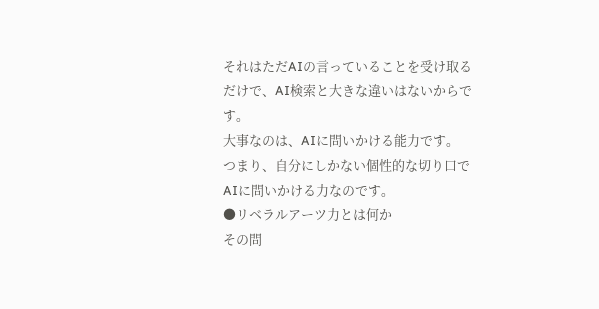それはただAIの言っていることを受け取るだけで、AI検索と大きな違いはないからです。
大事なのは、AIに問いかける能力です。
つまり、自分にしかない個性的な切り口でAIに問いかける力なのです。
●リベラルアーツ力とは何か
その問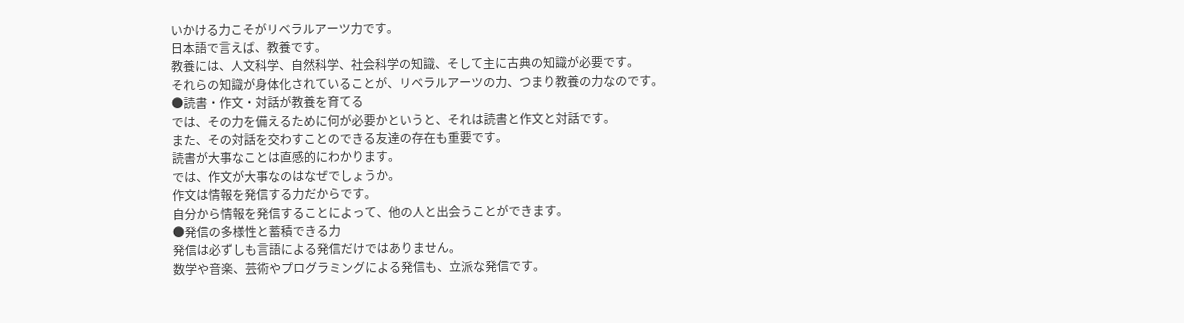いかける力こそがリベラルアーツ力です。
日本語で言えば、教養です。
教養には、人文科学、自然科学、社会科学の知識、そして主に古典の知識が必要です。
それらの知識が身体化されていることが、リベラルアーツの力、つまり教養の力なのです。
●読書・作文・対話が教養を育てる
では、その力を備えるために何が必要かというと、それは読書と作文と対話です。
また、その対話を交わすことのできる友達の存在も重要です。
読書が大事なことは直感的にわかります。
では、作文が大事なのはなぜでしょうか。
作文は情報を発信する力だからです。
自分から情報を発信することによって、他の人と出会うことができます。
●発信の多様性と蓄積できる力
発信は必ずしも言語による発信だけではありません。
数学や音楽、芸術やプログラミングによる発信も、立派な発信です。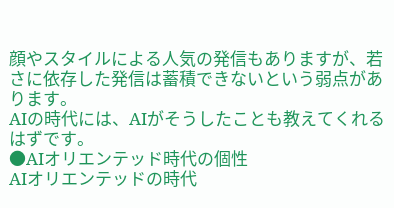顔やスタイルによる人気の発信もありますが、若さに依存した発信は蓄積できないという弱点があります。
AIの時代には、AIがそうしたことも教えてくれるはずです。
●AIオリエンテッド時代の個性
AIオリエンテッドの時代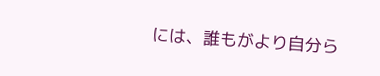には、誰もがより自分ら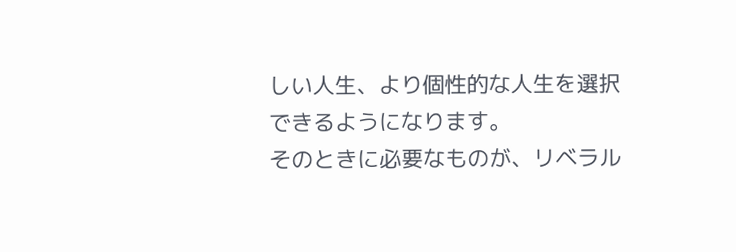しい人生、より個性的な人生を選択できるようになります。
そのときに必要なものが、リベラル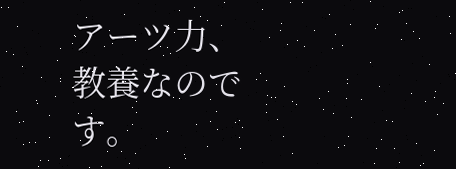アーツ力、教養なのです。